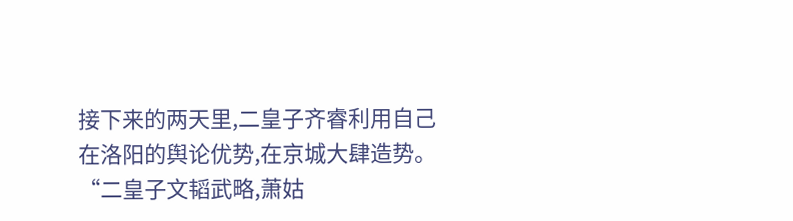接下来的两天里,二皇子齐睿利用自己在洛阳的舆论优势,在京城大肆造势。
“二皇子文韬武略,萧姑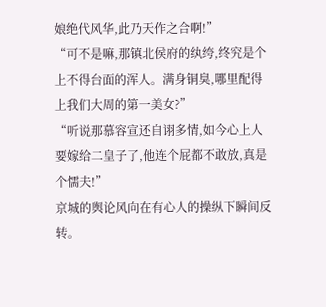娘绝代风华,此乃天作之合啊!”
“可不是嘛,那镇北侯府的纨绔,终究是个上不得台面的浑人。满身铜臭,哪里配得上我们大周的第一美女?”
“听说那慕容宣还自诩多情,如今心上人要嫁给二皇子了,他连个屁都不敢放,真是个懦夫!”
京城的舆论风向在有心人的操纵下瞬间反转。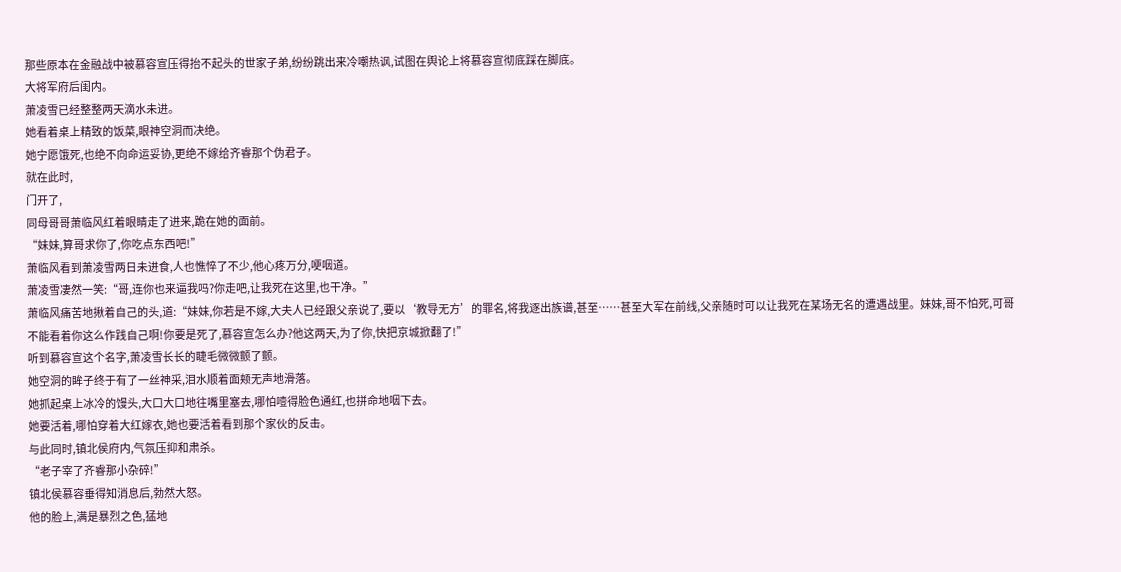那些原本在金融战中被慕容宣压得抬不起头的世家子弟,纷纷跳出来冷嘲热讽,试图在舆论上将慕容宣彻底踩在脚底。
大将军府后闺内。
萧凌雪已经整整两天滴水未进。
她看着桌上精致的饭菜,眼神空洞而决绝。
她宁愿饿死,也绝不向命运妥协,更绝不嫁给齐睿那个伪君子。
就在此时,
门开了,
同母哥哥萧临风红着眼睛走了进来,跪在她的面前。
“妹妹,算哥求你了,你吃点东西吧!”
萧临风看到萧凌雪两日未进食,人也憔悴了不少,他心疼万分,哽咽道。
萧凌雪凄然一笑:“哥,连你也来逼我吗?你走吧,让我死在这里,也干净。”
萧临风痛苦地揪着自己的头,道:“妹妹,你若是不嫁,大夫人已经跟父亲说了,要以‘教导无方’的罪名,将我逐出族谱,甚至……甚至大军在前线,父亲随时可以让我死在某场无名的遭遇战里。妹妹,哥不怕死,可哥不能看着你这么作践自己啊!你要是死了,慕容宣怎么办?他这两天,为了你,快把京城掀翻了!”
听到慕容宣这个名字,萧凌雪长长的睫毛微微颤了颤。
她空洞的眸子终于有了一丝神采,泪水顺着面颊无声地滑落。
她抓起桌上冰冷的馒头,大口大口地往嘴里塞去,哪怕噎得脸色通红,也拼命地咽下去。
她要活着,哪怕穿着大红嫁衣,她也要活着看到那个家伙的反击。
与此同时,镇北侯府内,气氛压抑和肃杀。
“老子宰了齐睿那小杂碎!”
镇北侯慕容垂得知消息后,勃然大怒。
他的脸上,满是暴烈之色,猛地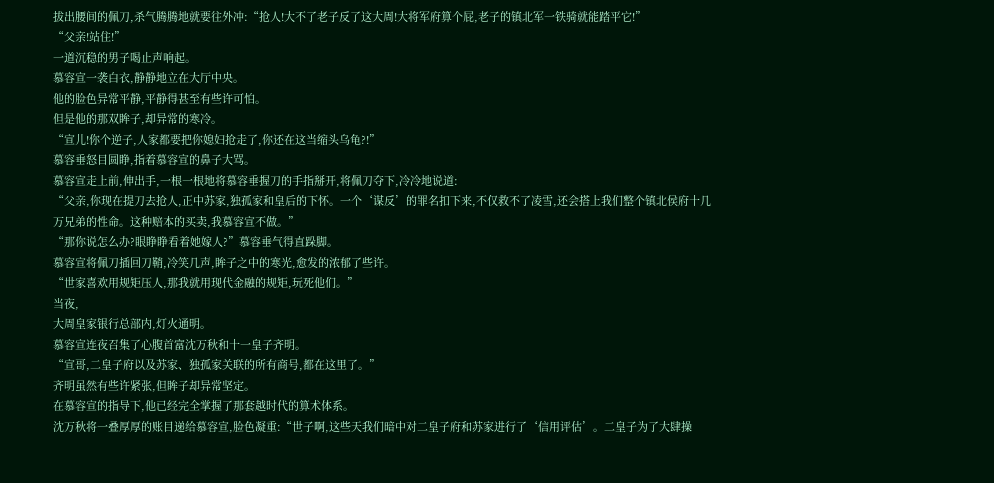拔出腰间的佩刀,杀气腾腾地就要往外冲:“抢人!大不了老子反了这大周!大将军府算个屁,老子的镇北军一铁骑就能踏平它!”
“父亲!站住!”
一道沉稳的男子喝止声响起。
慕容宣一袭白衣,静静地立在大厅中央。
他的脸色异常平静,平静得甚至有些许可怕。
但是他的那双眸子,却异常的寒冷。
“宣儿!你个逆子,人家都要把你媳妇抢走了,你还在这当缩头乌龟?!”
慕容垂怒目圆睁,指着慕容宣的鼻子大骂。
慕容宣走上前,伸出手,一根一根地将慕容垂握刀的手指掰开,将佩刀夺下,冷冷地说道:
“父亲,你现在提刀去抢人,正中苏家,独孤家和皇后的下怀。一个‘谋反’的罪名扣下来,不仅救不了凌雪,还会搭上我们整个镇北侯府十几万兄弟的性命。这种赔本的买卖,我慕容宣不做。”
“那你说怎么办?眼睁睁看着她嫁人?”慕容垂气得直跺脚。
慕容宣将佩刀插回刀鞘,冷笑几声,眸子之中的寒光,愈发的浓郁了些许。
“世家喜欢用规矩压人,那我就用现代金融的规矩,玩死他们。”
当夜,
大周皇家银行总部内,灯火通明。
慕容宣连夜召集了心腹首富沈万秋和十一皇子齐明。
“宣哥,二皇子府以及苏家、独孤家关联的所有商号,都在这里了。”
齐明虽然有些许紧张,但眸子却异常坚定。
在慕容宣的指导下,他已经完全掌握了那套越时代的算术体系。
沈万秋将一叠厚厚的账目递给慕容宣,脸色凝重:“世子啊,这些天我们暗中对二皇子府和苏家进行了‘信用评估’。二皇子为了大肆操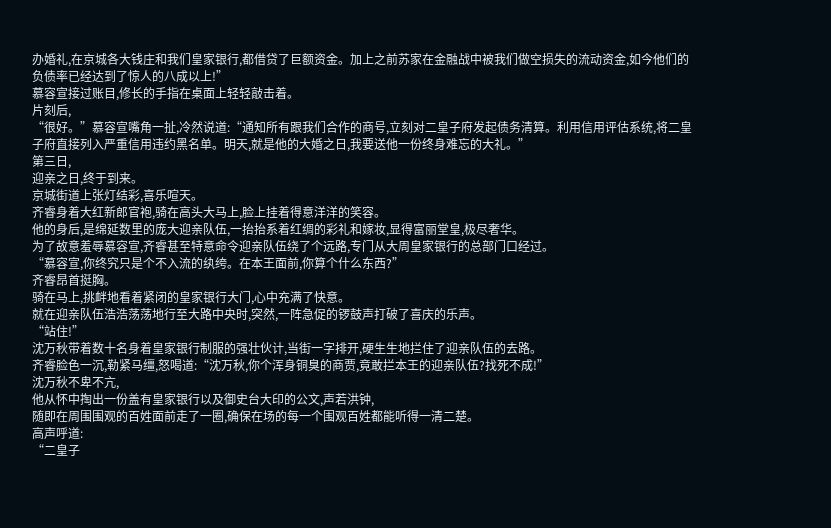办婚礼,在京城各大钱庄和我们皇家银行,都借贷了巨额资金。加上之前苏家在金融战中被我们做空损失的流动资金,如今他们的负债率已经达到了惊人的八成以上!”
慕容宣接过账目,修长的手指在桌面上轻轻敲击着。
片刻后,
“很好。”慕容宣嘴角一扯,冷然说道:“通知所有跟我们合作的商号,立刻对二皇子府发起债务清算。利用信用评估系统,将二皇子府直接列入严重信用违约黑名单。明天,就是他的大婚之日,我要送他一份终身难忘的大礼。”
第三日,
迎亲之日,终于到来。
京城街道上张灯结彩,喜乐喧天。
齐睿身着大红新郎官袍,骑在高头大马上,脸上挂着得意洋洋的笑容。
他的身后,是绵延数里的庞大迎亲队伍,一抬抬系着红绸的彩礼和嫁妆,显得富丽堂皇,极尽奢华。
为了故意羞辱慕容宣,齐睿甚至特意命令迎亲队伍绕了个远路,专门从大周皇家银行的总部门口经过。
“慕容宣,你终究只是个不入流的纨绔。在本王面前,你算个什么东西?”
齐睿昂首挺胸。
骑在马上,挑衅地看着紧闭的皇家银行大门,心中充满了快意。
就在迎亲队伍浩浩荡荡地行至大路中央时,突然,一阵急促的锣鼓声打破了喜庆的乐声。
“站住!”
沈万秋带着数十名身着皇家银行制服的强壮伙计,当街一字排开,硬生生地拦住了迎亲队伍的去路。
齐睿脸色一沉,勒紧马缰,怒喝道:“沈万秋,你个浑身铜臭的商贾,竟敢拦本王的迎亲队伍?找死不成!”
沈万秋不卑不亢,
他从怀中掏出一份盖有皇家银行以及御史台大印的公文,声若洪钟,
随即在周围围观的百姓面前走了一圈,确保在场的每一个围观百姓都能听得一清二楚。
高声呼道:
“二皇子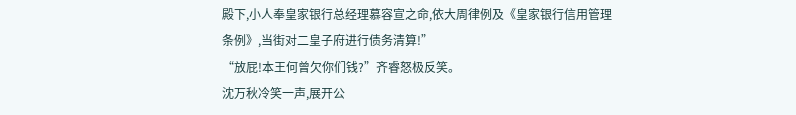殿下,小人奉皇家银行总经理慕容宣之命,依大周律例及《皇家银行信用管理条例》,当街对二皇子府进行债务清算!”
“放屁!本王何曾欠你们钱?”齐睿怒极反笑。
沈万秋冷笑一声,展开公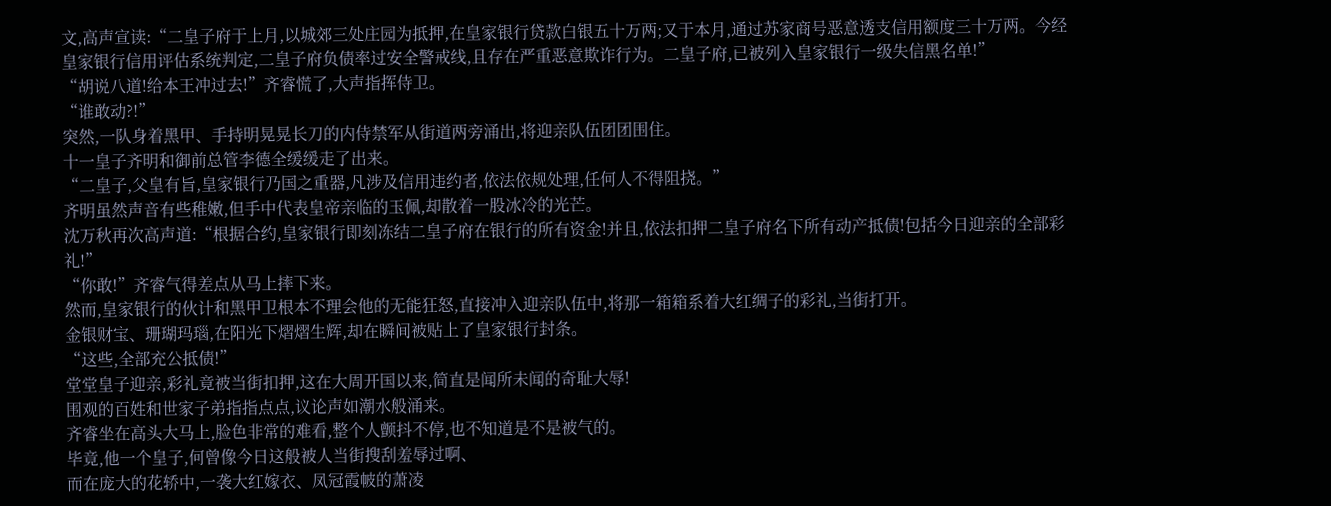文,高声宣读:“二皇子府于上月,以城郊三处庄园为抵押,在皇家银行贷款白银五十万两;又于本月,通过苏家商号恶意透支信用额度三十万两。今经皇家银行信用评估系统判定,二皇子府负债率过安全警戒线,且存在严重恶意欺诈行为。二皇子府,已被列入皇家银行一级失信黑名单!”
“胡说八道!给本王冲过去!”齐睿慌了,大声指挥侍卫。
“谁敢动?!”
突然,一队身着黑甲、手持明晃晃长刀的内侍禁军从街道两旁涌出,将迎亲队伍团团围住。
十一皇子齐明和御前总管李德全缓缓走了出来。
“二皇子,父皇有旨,皇家银行乃国之重器,凡涉及信用违约者,依法依规处理,任何人不得阻挠。”
齐明虽然声音有些稚嫩,但手中代表皇帝亲临的玉佩,却散着一股冰冷的光芒。
沈万秋再次高声道:“根据合约,皇家银行即刻冻结二皇子府在银行的所有资金!并且,依法扣押二皇子府名下所有动产抵债!包括今日迎亲的全部彩礼!”
“你敢!”齐睿气得差点从马上摔下来。
然而,皇家银行的伙计和黑甲卫根本不理会他的无能狂怒,直接冲入迎亲队伍中,将那一箱箱系着大红绸子的彩礼,当街打开。
金银财宝、珊瑚玛瑙,在阳光下熠熠生辉,却在瞬间被贴上了皇家银行封条。
“这些,全部充公抵债!”
堂堂皇子迎亲,彩礼竟被当街扣押,这在大周开国以来,简直是闻所未闻的奇耻大辱!
围观的百姓和世家子弟指指点点,议论声如潮水般涌来。
齐睿坐在高头大马上,脸色非常的难看,整个人颤抖不停,也不知道是不是被气的。
毕竟,他一个皇子,何曾像今日这般被人当街搜刮羞辱过啊、
而在庞大的花轿中,一袭大红嫁衣、凤冠霞帔的萧凌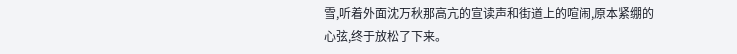雪,听着外面沈万秋那高亢的宣读声和街道上的喧闹,原本紧绷的心弦,终于放松了下来。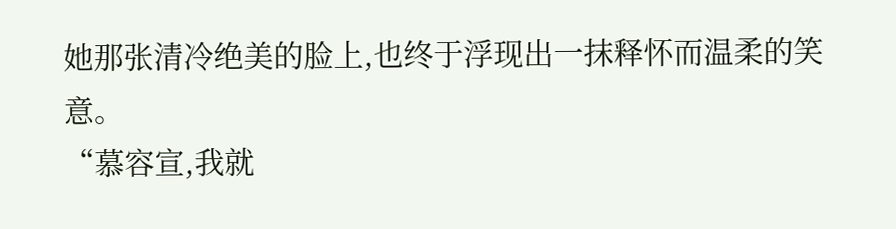她那张清冷绝美的脸上,也终于浮现出一抹释怀而温柔的笑意。
“慕容宣,我就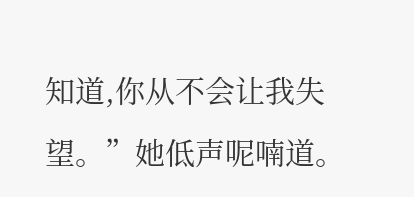知道,你从不会让我失望。”她低声呢喃道。